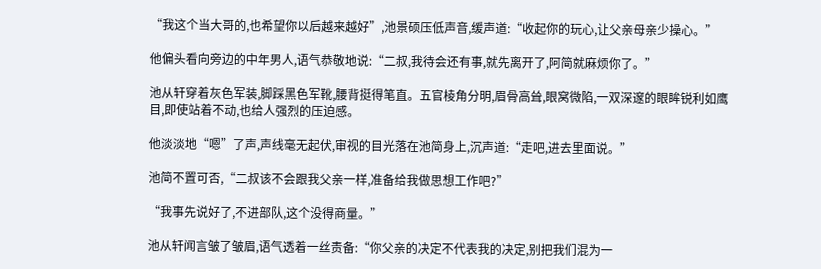“我这个当大哥的,也希望你以后越来越好”,池景硕压低声音,缓声道:“收起你的玩心,让父亲母亲少操心。”

他偏头看向旁边的中年男人,语气恭敬地说:“二叔,我待会还有事,就先离开了,阿简就麻烦你了。”

池从轩穿着灰色军装,脚踩黑色军靴,腰背挺得笔直。五官棱角分明,眉骨高耸,眼窝微陷,一双深邃的眼眸锐利如鹰目,即使站着不动,也给人强烈的压迫感。

他淡淡地“嗯”了声,声线毫无起伏,审视的目光落在池简身上,沉声道:“走吧,进去里面说。”

池简不置可否,“二叔该不会跟我父亲一样,准备给我做思想工作吧?”

“我事先说好了,不进部队,这个没得商量。”

池从轩闻言皱了皱眉,语气透着一丝责备:“你父亲的决定不代表我的决定,别把我们混为一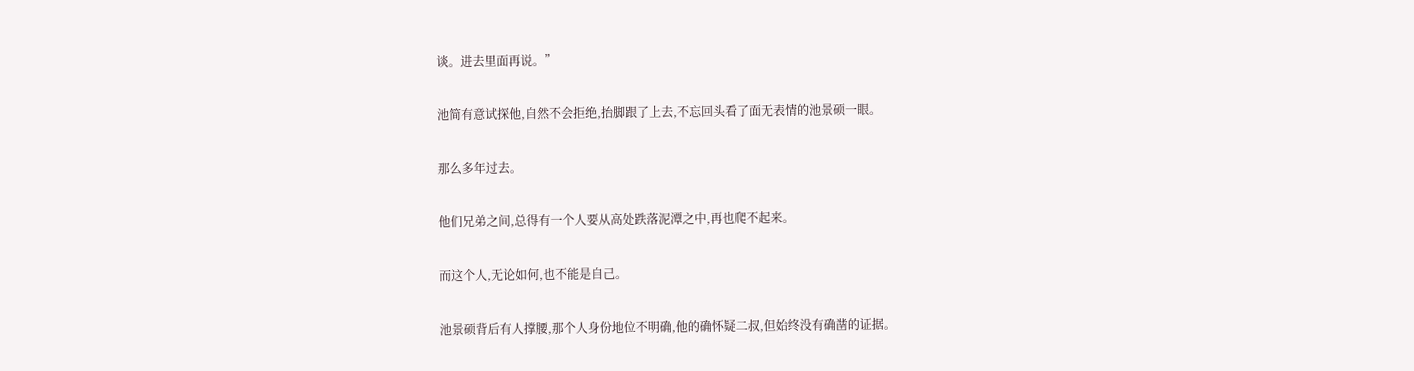谈。进去里面再说。”

池简有意试探他,自然不会拒绝,抬脚跟了上去,不忘回头看了面无表情的池景硕一眼。

那么多年过去。

他们兄弟之间,总得有一个人要从高处跌落泥潭之中,再也爬不起来。

而这个人,无论如何,也不能是自己。

池景硕背后有人撑腰,那个人身份地位不明确,他的确怀疑二叔,但始终没有确凿的证据。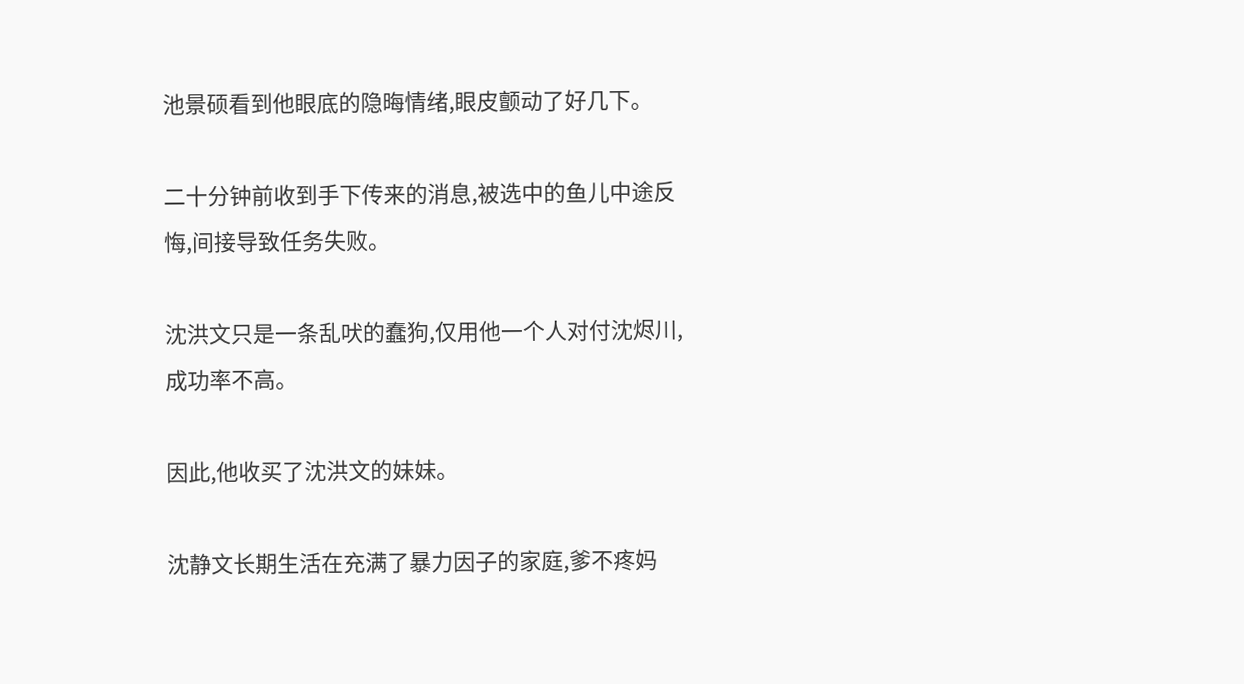池景硕看到他眼底的隐晦情绪,眼皮颤动了好几下。

二十分钟前收到手下传来的消息,被选中的鱼儿中途反悔,间接导致任务失败。

沈洪文只是一条乱吠的蠢狗,仅用他一个人对付沈烬川,成功率不高。

因此,他收买了沈洪文的妹妹。

沈静文长期生活在充满了暴力因子的家庭,爹不疼妈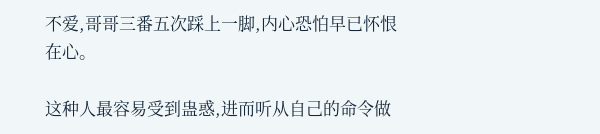不爱,哥哥三番五次踩上一脚,内心恐怕早已怀恨在心。

这种人最容易受到蛊惑,进而听从自己的命令做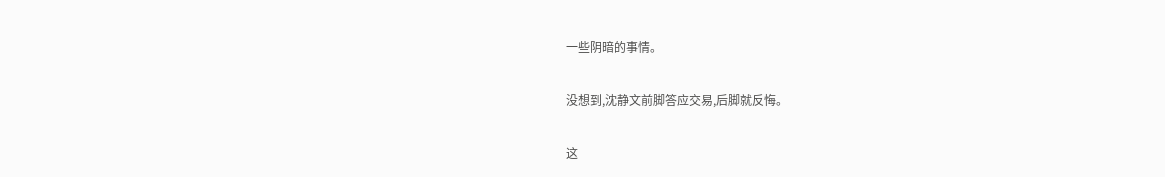一些阴暗的事情。

没想到,沈静文前脚答应交易,后脚就反悔。

这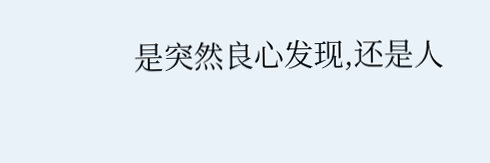是突然良心发现,还是人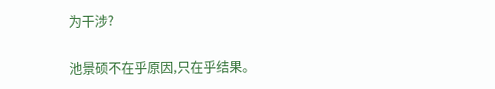为干涉?

池景硕不在乎原因,只在乎结果。